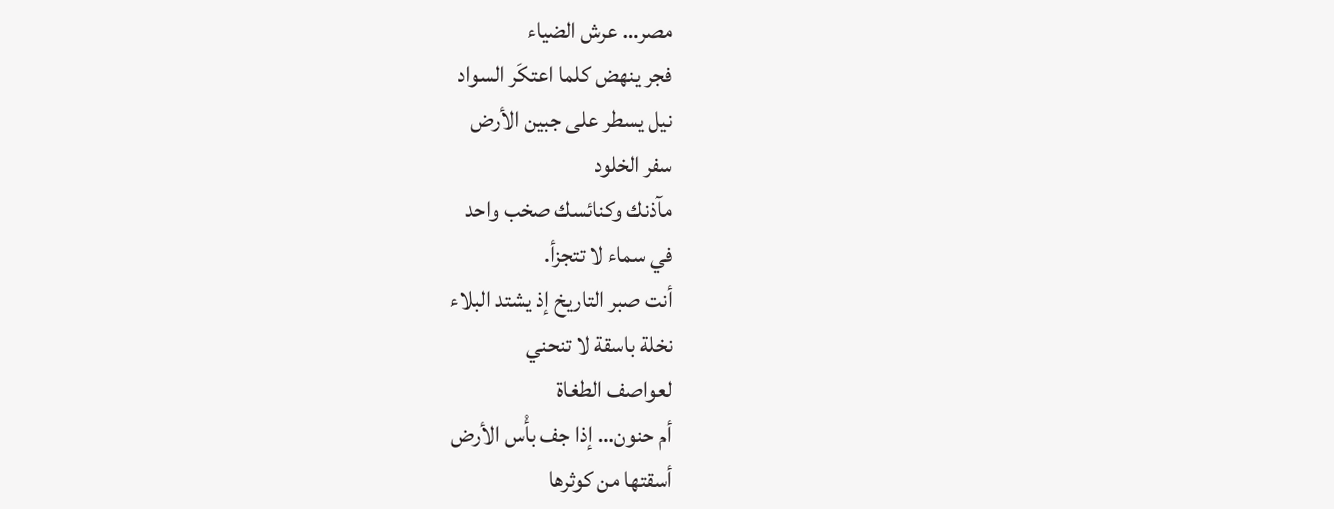مصر… عرش الضياء
فجر ينهض كلما اعتكَر السواد
نيل يسطر على جبين الأرض
سفر الخلود
مآذنك وكنائسك صخب واحد
في سماء لا تتجزأ.
أنت صبر التاريخ إذ يشتد البلاء
نخلة باسقة لا تنحني
لعواصف الطغاة
أم حنون… إذا جف بأْس الأرض
أسقتها من كوثرها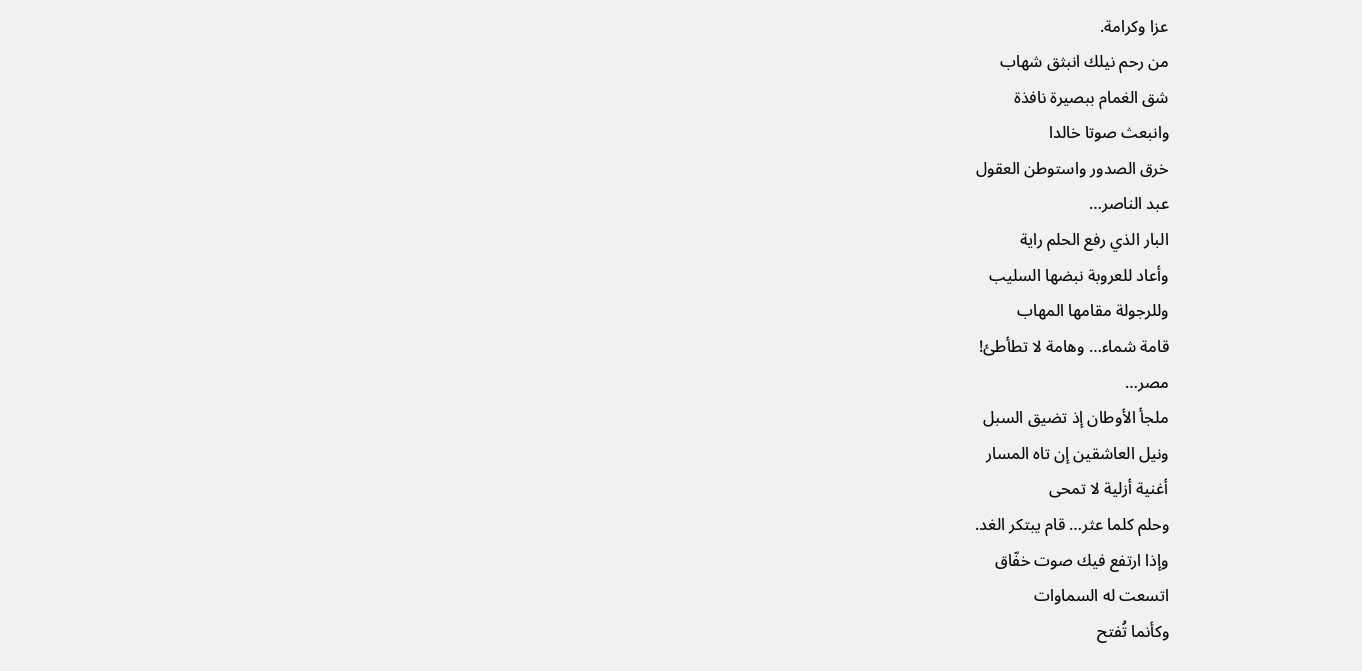عزا وكرامة.
من رحم نيلك انبثق شهاب
شق الغمام ببصيرة نافذة
وانبعث صوتا خالدا
خرق الصدور واستوطن العقول
عبد الناصر…
البار الذي رفع الحلم راية
وأعاد للعروبة نبضها السليب
وللرجولة مقامها المهاب
قامة شماء… وهامة لا تطأطئ!
مصر…
ملجأ الأوطان إذ تضيق السبل
ونيل العاشقين إن تاه المسار
أغنية أزلية لا تمحى
وحلم كلما عثر… قام يبتكر الغد.
وإذا ارتفع فيك صوت خفّاق
اتسعت له السماوات
وكأنما تُفتح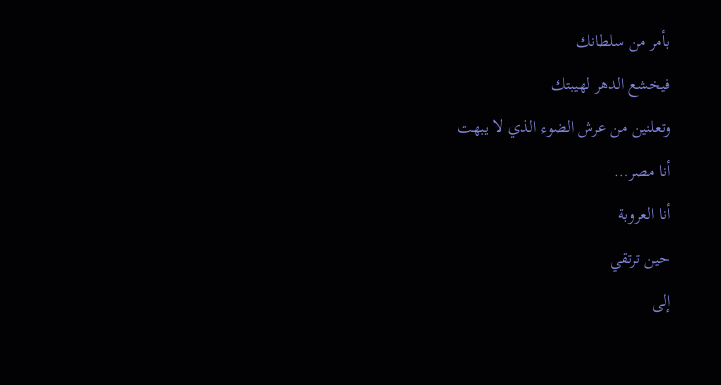بأمر من سلطانك
فيخشع الدهر لهيبتك
وتعلنين من عرش الضوء الذي لا يبهت
أنا مصر…
أنا العروبة
حين ترتقي
إلى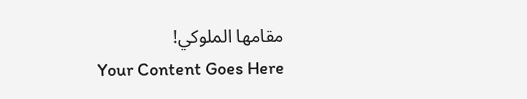مقامها الملوكي!
Your Content Goes Here